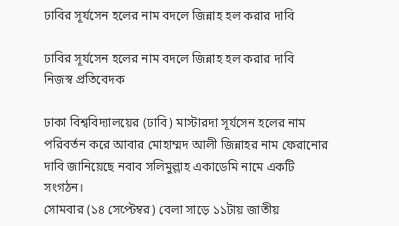ঢাবির সূর্যসেন হলের নাম বদলে জিন্নাহ হল করার দাবি

ঢাবির সূর্যসেন হলের নাম বদলে জিন্নাহ হল করার দাবি
নিজস্ব প্রতিবেদক

ঢাকা বিশ্ববিদ্যালয়ের (ঢাবি) মাস্টারদা সূর্যসেন হলের নাম পরিবর্তন করে আবার মোহাম্মদ আলী জিন্নাহর নাম ফেরানোর দাবি জানিয়েছে নবাব সলিমুল্লাহ একাডেমি নামে একটি সংগঠন।
সোমবার (১৪ সেপ্টেম্বর) বেলা সাড়ে ১১টায় জাতীয়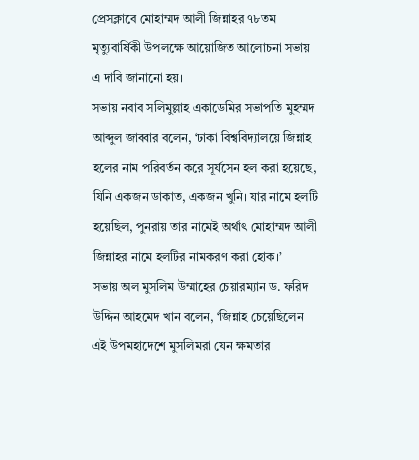প্রেসক্লাবে মোহাম্মদ আলী জিন্নাহর ৭৮তম মৃত্যুবার্ষিকী উপলক্ষে আয়োজিত আলোচনা সভায় এ দাবি জানানো হয়।
সভায় নবাব সলিমুল্লাহ একাডেমির সভাপতি মুহম্মদ আব্দুল জাব্বার বলেন, ‘ঢাকা বিশ্ববিদ্যালয়ে জিন্নাহ হলের নাম পরিবর্তন করে সূর্যসেন হল করা হয়েছে, যিনি একজন ডাকাত, একজন খুনি। যার নামে হলটি হয়েছিল, পুনরায় তার নামেই অর্থাৎ মোহাম্মদ আলী জিন্নাহর নামে হলটির নামকরণ করা হোক।’
সভায় অল মুসলিম উম্মাহের চেয়ারম্যান ড. ফরিদ উদ্দিন আহমেদ খান বলেন, ‘জিন্নাহ চেয়েছিলেন এই উপমহাদেশে মুসলিমরা যেন ক্ষমতার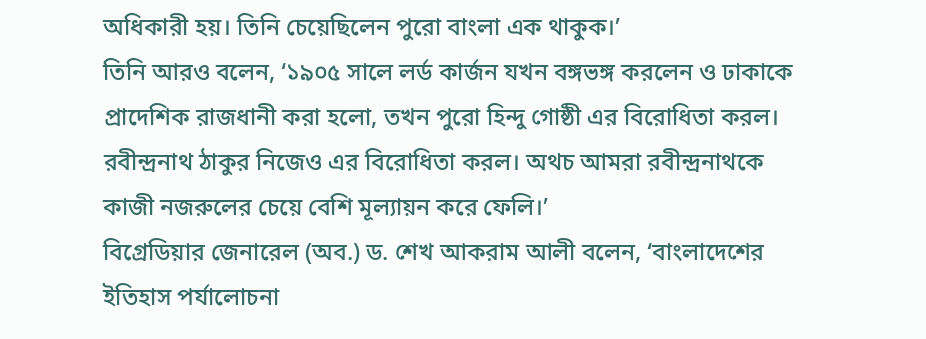অধিকারী হয়। তিনি চেয়েছিলেন পুরো বাংলা এক থাকুক।’
তিনি আরও বলেন, ‘১৯০৫ সালে লর্ড কার্জন যখন বঙ্গভঙ্গ করলেন ও ঢাকাকে প্রাদেশিক রাজধানী করা হলো, তখন পুরো হিন্দু গোষ্ঠী এর বিরোধিতা করল। রবীন্দ্রনাথ ঠাকুর নিজেও এর বিরোধিতা করল। অথচ আমরা রবীন্দ্রনাথকে কাজী নজরুলের চেয়ে বেশি মূল্যায়ন করে ফেলি।’
বিগ্রেডিয়ার জেনারেল (অব.) ড. শেখ আকরাম আলী বলেন, ‘বাংলাদেশের ইতিহাস পর্যালোচনা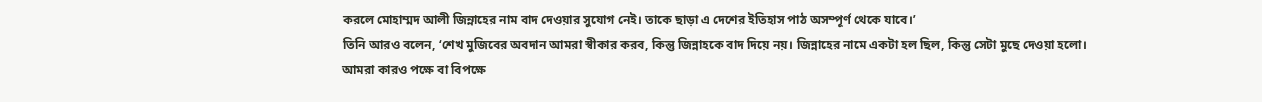করলে মোহাম্মদ আলী জিন্নাহের নাম বাদ দেওয়ার সুযোগ নেই। তাকে ছাড়া এ দেশের ইতিহাস পাঠ অসম্পূর্ণ থেকে যাবে।’
তিনি আরও বলেন, ‘শেখ মুজিবের অবদান আমরা স্বীকার করব, কিন্তু জিন্নাহকে বাদ দিয়ে নয়। জিন্নাহের নামে একটা হল ছিল, কিন্তু সেটা মুছে দেওয়া হলো। আমরা কারও পক্ষে বা বিপক্ষে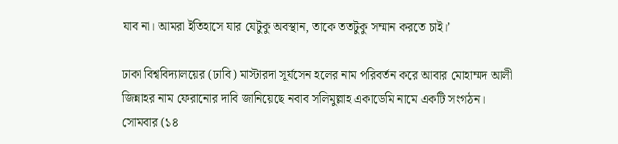যাব না। আমরা ইতিহাসে যার যেটুকু অবস্থান, তাকে ততটুকু সম্মান করতে চাই।’

ঢাকা বিশ্ববিদ্যালয়ের (ঢাবি) মাস্টারদা সূর্যসেন হলের নাম পরিবর্তন করে আবার মোহাম্মদ আলী জিন্নাহর নাম ফেরানোর দাবি জানিয়েছে নবাব সলিমুল্লাহ একাডেমি নামে একটি সংগঠন।
সোমবার (১৪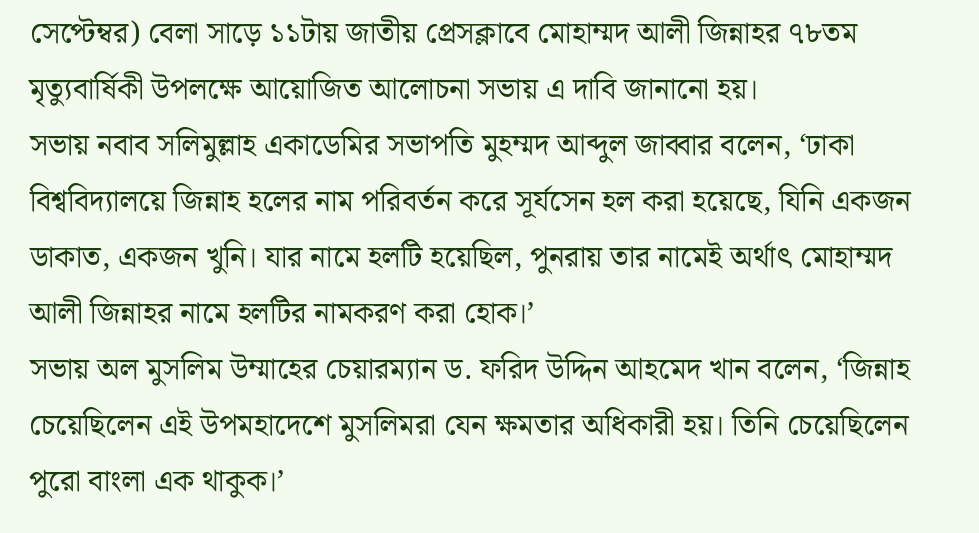সেপ্টেম্বর) বেলা সাড়ে ১১টায় জাতীয় প্রেসক্লাবে মোহাম্মদ আলী জিন্নাহর ৭৮তম মৃত্যুবার্ষিকী উপলক্ষে আয়োজিত আলোচনা সভায় এ দাবি জানানো হয়।
সভায় নবাব সলিমুল্লাহ একাডেমির সভাপতি মুহম্মদ আব্দুল জাব্বার বলেন, ‘ঢাকা বিশ্ববিদ্যালয়ে জিন্নাহ হলের নাম পরিবর্তন করে সূর্যসেন হল করা হয়েছে, যিনি একজন ডাকাত, একজন খুনি। যার নামে হলটি হয়েছিল, পুনরায় তার নামেই অর্থাৎ মোহাম্মদ আলী জিন্নাহর নামে হলটির নামকরণ করা হোক।’
সভায় অল মুসলিম উম্মাহের চেয়ারম্যান ড. ফরিদ উদ্দিন আহমেদ খান বলেন, ‘জিন্নাহ চেয়েছিলেন এই উপমহাদেশে মুসলিমরা যেন ক্ষমতার অধিকারী হয়। তিনি চেয়েছিলেন পুরো বাংলা এক থাকুক।’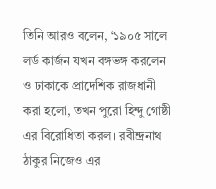তিনি আরও বলেন, ‘১৯০৫ সালে লর্ড কার্জন যখন বঙ্গভঙ্গ করলেন ও ঢাকাকে প্রাদেশিক রাজধানী করা হলো, তখন পুরো হিন্দু গোষ্ঠী এর বিরোধিতা করল। রবীন্দ্রনাথ ঠাকুর নিজেও এর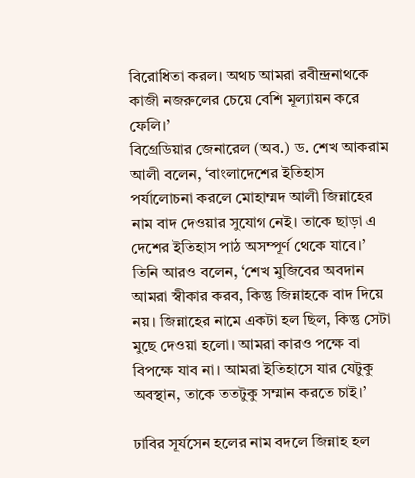বিরোধিতা করল। অথচ আমরা রবীন্দ্রনাথকে কাজী নজরুলের চেয়ে বেশি মূল্যায়ন করে ফেলি।’
বিগ্রেডিয়ার জেনারেল (অব.) ড. শেখ আকরাম আলী বলেন, ‘বাংলাদেশের ইতিহাস পর্যালোচনা করলে মোহাম্মদ আলী জিন্নাহের নাম বাদ দেওয়ার সুযোগ নেই। তাকে ছাড়া এ দেশের ইতিহাস পাঠ অসম্পূর্ণ থেকে যাবে।’
তিনি আরও বলেন, ‘শেখ মুজিবের অবদান আমরা স্বীকার করব, কিন্তু জিন্নাহকে বাদ দিয়ে নয়। জিন্নাহের নামে একটা হল ছিল, কিন্তু সেটা মুছে দেওয়া হলো। আমরা কারও পক্ষে বা বিপক্ষে যাব না। আমরা ইতিহাসে যার যেটুকু অবস্থান, তাকে ততটুকু সম্মান করতে চাই।’

ঢাবির সূর্যসেন হলের নাম বদলে জিন্নাহ হল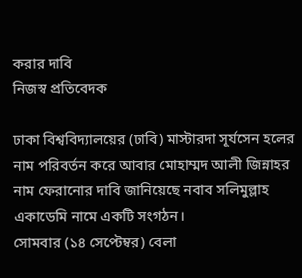করার দাবি
নিজস্ব প্রতিবেদক

ঢাকা বিশ্ববিদ্যালয়ের (ঢাবি) মাস্টারদা সূর্যসেন হলের নাম পরিবর্তন করে আবার মোহাম্মদ আলী জিন্নাহর নাম ফেরানোর দাবি জানিয়েছে নবাব সলিমুল্লাহ একাডেমি নামে একটি সংগঠন।
সোমবার (১৪ সেপ্টেম্বর) বেলা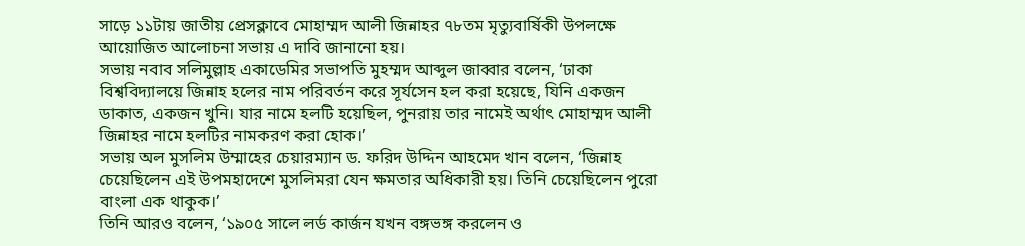সাড়ে ১১টায় জাতীয় প্রেসক্লাবে মোহাম্মদ আলী জিন্নাহর ৭৮তম মৃত্যুবার্ষিকী উপলক্ষে আয়োজিত আলোচনা সভায় এ দাবি জানানো হয়।
সভায় নবাব সলিমুল্লাহ একাডেমির সভাপতি মুহম্মদ আব্দুল জাব্বার বলেন, ‘ঢাকা বিশ্ববিদ্যালয়ে জিন্নাহ হলের নাম পরিবর্তন করে সূর্যসেন হল করা হয়েছে, যিনি একজন ডাকাত, একজন খুনি। যার নামে হলটি হয়েছিল, পুনরায় তার নামেই অর্থাৎ মোহাম্মদ আলী জিন্নাহর নামে হলটির নামকরণ করা হোক।’
সভায় অল মুসলিম উম্মাহের চেয়ারম্যান ড. ফরিদ উদ্দিন আহমেদ খান বলেন, ‘জিন্নাহ চেয়েছিলেন এই উপমহাদেশে মুসলিমরা যেন ক্ষমতার অধিকারী হয়। তিনি চেয়েছিলেন পুরো বাংলা এক থাকুক।’
তিনি আরও বলেন, ‘১৯০৫ সালে লর্ড কার্জন যখন বঙ্গভঙ্গ করলেন ও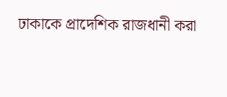ঢাকাকে প্রাদেশিক রাজধানী করা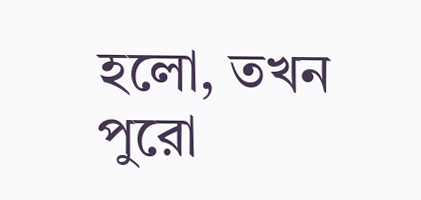হলো, তখন পুরো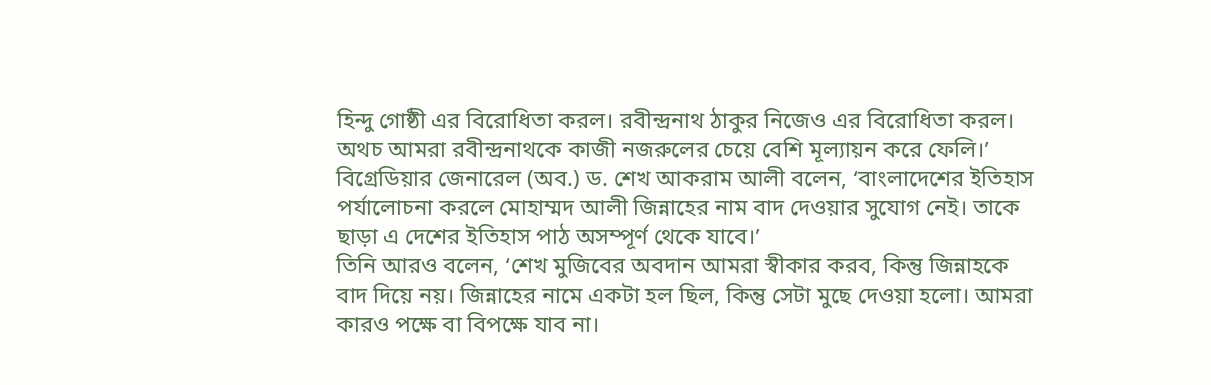হিন্দু গোষ্ঠী এর বিরোধিতা করল। রবীন্দ্রনাথ ঠাকুর নিজেও এর বিরোধিতা করল। অথচ আমরা রবীন্দ্রনাথকে কাজী নজরুলের চেয়ে বেশি মূল্যায়ন করে ফেলি।’
বিগ্রেডিয়ার জেনারেল (অব.) ড. শেখ আকরাম আলী বলেন, ‘বাংলাদেশের ইতিহাস পর্যালোচনা করলে মোহাম্মদ আলী জিন্নাহের নাম বাদ দেওয়ার সুযোগ নেই। তাকে ছাড়া এ দেশের ইতিহাস পাঠ অসম্পূর্ণ থেকে যাবে।’
তিনি আরও বলেন, ‘শেখ মুজিবের অবদান আমরা স্বীকার করব, কিন্তু জিন্নাহকে বাদ দিয়ে নয়। জিন্নাহের নামে একটা হল ছিল, কিন্তু সেটা মুছে দেওয়া হলো। আমরা কারও পক্ষে বা বিপক্ষে যাব না।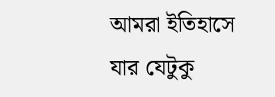আমরা ইতিহাসে যার যেটুকু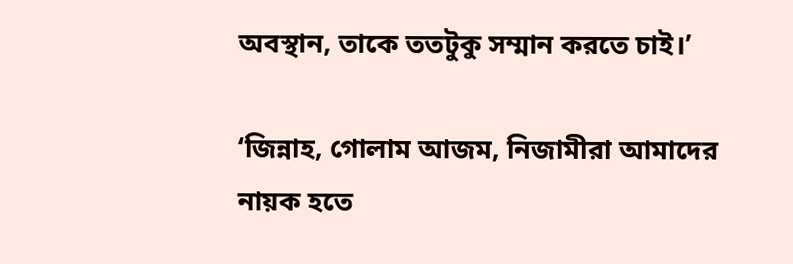অবস্থান, তাকে ততটুকু সম্মান করতে চাই।’

‘জিন্নাহ, গোলাম আজম, নিজামীরা আমাদের নায়ক হতে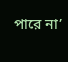পারে না’